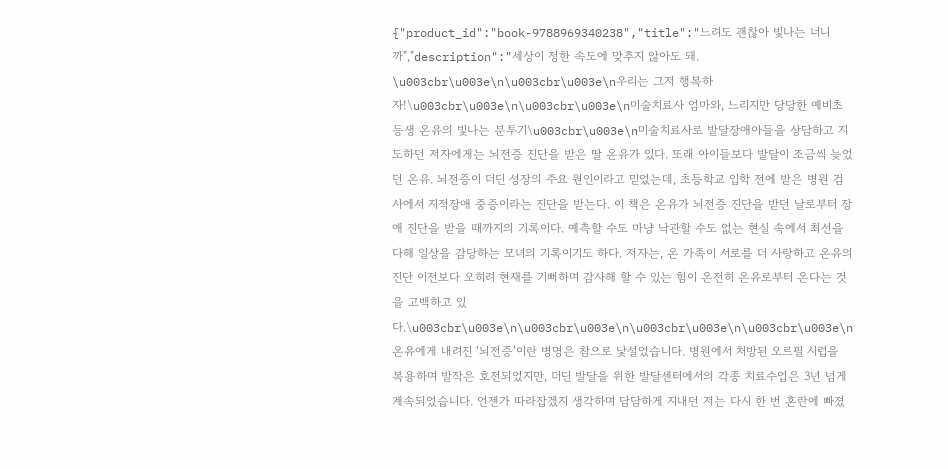{"product_id":"book-9788969340238","title":"느려도 괜찮아 빛나는 너니까","description":"세상이 정한 속도에 맞추지 않아도 돼. \u003cbr\u003e\n\u003cbr\u003e\n우리는 그저 행복하자!\u003cbr\u003e\n\u003cbr\u003e\n미술치료사 엄마와, 느리지만 당당한 예비초등생 온유의 빛나는 분투기\u003cbr\u003e\n미술치료사로 발달장애아들을 상담하고 지도하던 저자에게는 뇌전증 진단을 받은 딸 온유가 있다. 또래 아이들보다 발달이 조금씩 늦었던 온유. 뇌전증이 더딘 성장의 주요 원인이라고 믿었는데, 초등학교 입학 전에 받은 병원 검사에서 지적장애 중증이라는 진단을 받는다. 이 책은 온유가 뇌전증 진단을 받던 날로부터 장애 진단을 받을 때까지의 기록이다. 예측할 수도 마냥 낙관할 수도 없는 현실 속에서 최선을 다해 일상을 감당하는 모녀의 기록이기도 하다. 저자는, 온 가족이 서로를 더 사랑하고 온유의 진단 이전보다 오히려 현재를 기뻐하며 감사해 할 수 있는 힘이 온전히 온유로부터 온다는 것을 고백하고 있다.\u003cbr\u003e\n\u003cbr\u003e\n\u003cbr\u003e\n\u003cbr\u003e\n온유에게 내려진 ‘뇌전증’이란 병명은 참으로 낯설었습니다. 병원에서 처방된 오르필 시럽을 복용하며 발작은 호전되었지만, 더딘 발달을 위한 발달센터에서의 각종 치료수업은 3년 넘게 계속되었습니다. 언젠가 따라잡겠지 생각하며 담담하게 지내던 저는 다시 한 번 혼란에 빠졌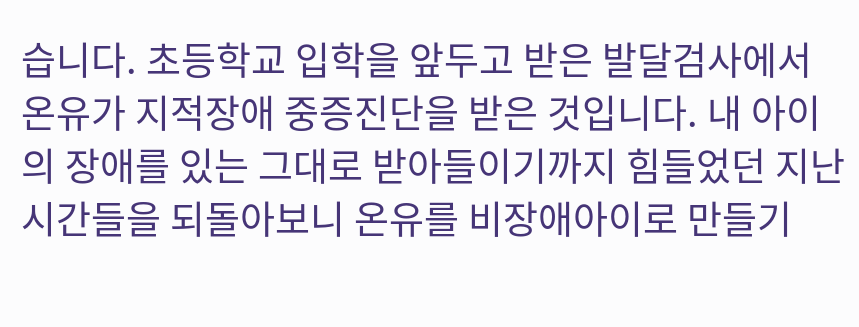습니다. 초등학교 입학을 앞두고 받은 발달검사에서 온유가 지적장애 중증진단을 받은 것입니다. 내 아이의 장애를 있는 그대로 받아들이기까지 힘들었던 지난 시간들을 되돌아보니 온유를 비장애아이로 만들기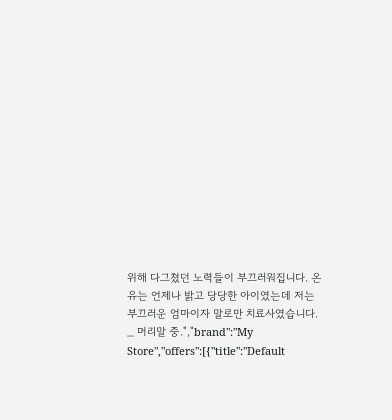위해 다그쳤던 노력들이 부끄러워집니다. 온유는 언제나 밝고 당당한 아이였는데 저는 부끄러운 엄마이자 말로만 치료사였습니다. _ 머리말 중.","brand":"My Store","offers":[{"title":"Default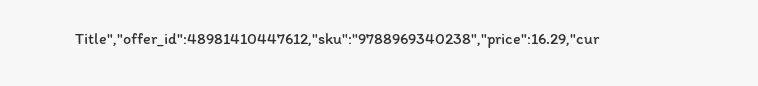Title","offer_id":48981410447612,"sku":"9788969340238","price":16.29,"cur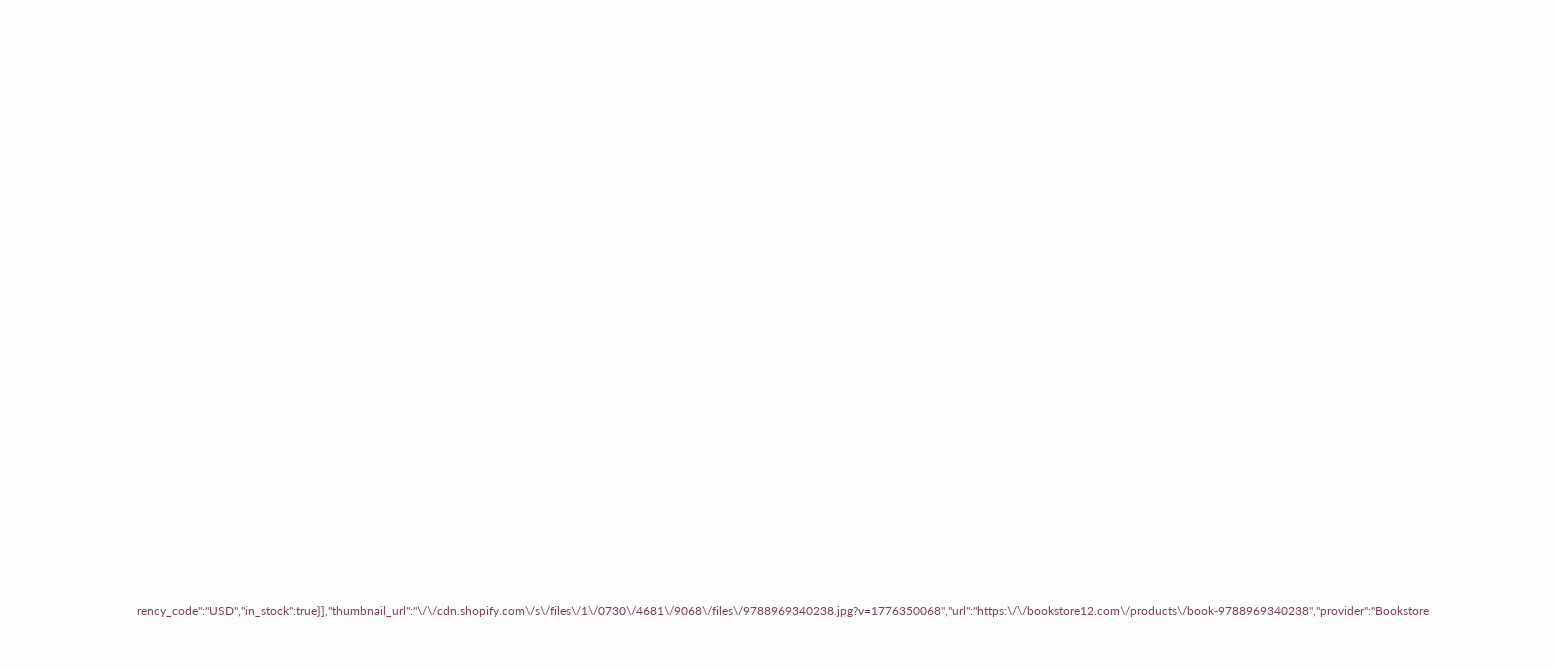rency_code":"USD","in_stock":true}],"thumbnail_url":"\/\/cdn.shopify.com\/s\/files\/1\/0730\/4681\/9068\/files\/9788969340238.jpg?v=1776350068","url":"https:\/\/bookstore12.com\/products\/book-9788969340238","provider":"Bookstore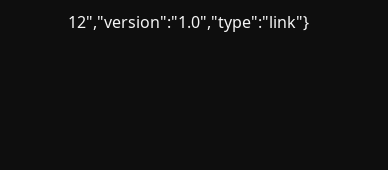12","version":"1.0","type":"link"}